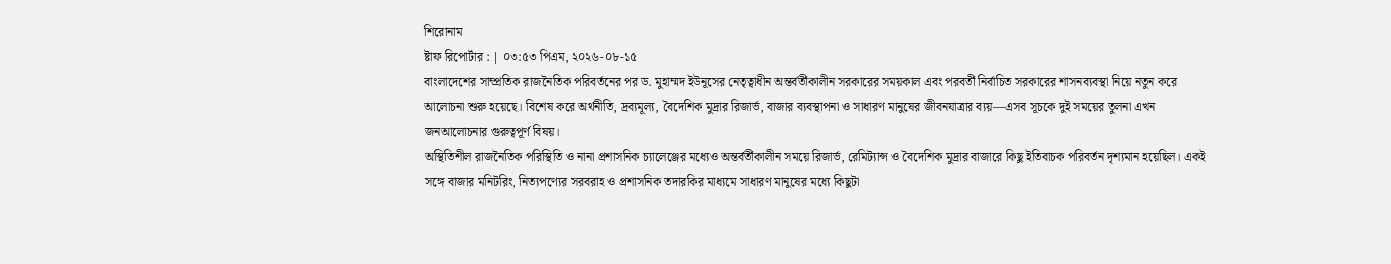শিরোনাম
ষ্টাফ রিপোর্টার : | ০৩:৫৩ পিএম, ২০২৬-০৮-১৫
বাংলাদেশের সাম্প্রতিক রাজনৈতিক পরিবর্তনের পর ড. মুহাম্মদ ইউনূসের নেতৃত্বাধীন অন্তর্বর্তীকালীন সরকারের সময়কাল এবং পরবর্তী নির্বাচিত সরকারের শাসনব্যবস্থা নিয়ে নতুন করে আলোচনা শুরু হয়েছে। বিশেষ করে অর্থনীতি, দ্রব্যমূল্য, বৈদেশিক মুদ্রার রিজার্ভ, বাজার ব্যবস্থাপনা ও সাধারণ মানুষের জীবনযাত্রার ব্যয়—এসব সূচকে দুই সময়ের তুলনা এখন জনআলোচনার গুরুত্বপূর্ণ বিষয়।
অস্থিতিশীল রাজনৈতিক পরিস্থিতি ও নানা প্রশাসনিক চ্যালেঞ্জের মধ্যেও অন্তর্বর্তীকালীন সময়ে রিজার্ভ, রেমিট্যান্স ও বৈদেশিক মুদ্রার বাজারে কিছু ইতিবাচক পরিবর্তন দৃশ্যমান হয়েছিল। একই সঙ্গে বাজার মনিটরিং, নিত্যপণ্যের সরবরাহ ও প্রশাসনিক তদারকির মাধ্যমে সাধারণ মানুষের মধ্যে কিছুটা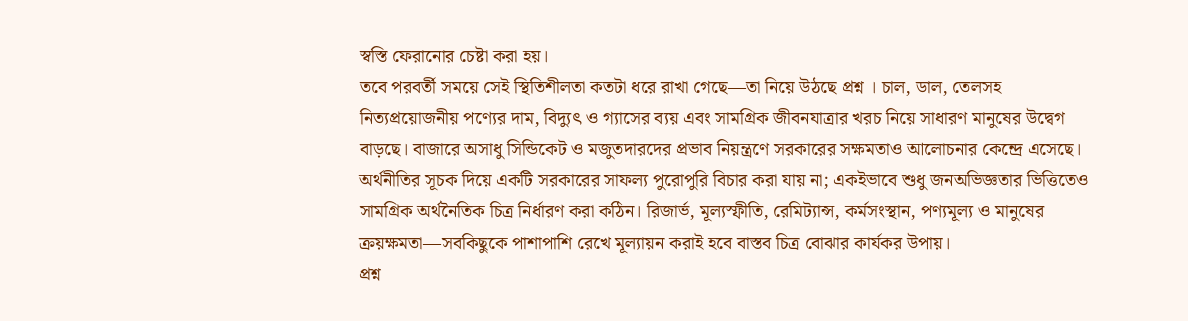স্বস্তি ফেরানোর চেষ্টা করা হয়।
তবে পরবর্তী সময়ে সেই স্থিতিশীলতা কতটা ধরে রাখা গেছে—তা নিয়ে উঠছে প্রশ্ন । চাল, ডাল, তেলসহ নিত্যপ্রয়োজনীয় পণ্যের দাম, বিদ্যুৎ ও গ্যাসের ব্যয় এবং সামগ্রিক জীবনযাত্রার খরচ নিয়ে সাধারণ মানুষের উদ্বেগ বাড়ছে। বাজারে অসাধু সিন্ডিকেট ও মজুতদারদের প্রভাব নিয়ন্ত্রণে সরকারের সক্ষমতাও আলোচনার কেন্দ্রে এসেছে।
অর্থনীতির সূচক দিয়ে একটি সরকারের সাফল্য পুরোপুরি বিচার করা যায় না; একইভাবে শুধু জনঅভিজ্ঞতার ভিত্তিতেও সামগ্রিক অর্থনৈতিক চিত্র নির্ধারণ করা কঠিন। রিজার্ভ, মূল্যস্ফীতি, রেমিট্যান্স, কর্মসংস্থান, পণ্যমূল্য ও মানুষের ক্রয়ক্ষমতা—সবকিছুকে পাশাপাশি রেখে মূল্যায়ন করাই হবে বাস্তব চিত্র বোঝার কার্যকর উপায়।
প্রশ্ন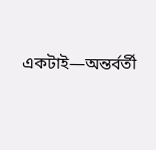একটাই—অন্তর্বর্তী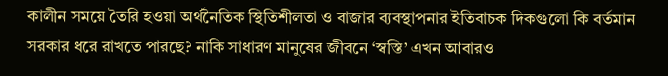কালীন সময়ে তৈরি হওয়া অর্থনৈতিক স্থিতিশীলতা ও বাজার ব্যবস্থাপনার ইতিবাচক দিকগুলো কি বর্তমান সরকার ধরে রাখতে পারছে? নাকি সাধারণ মানুষের জীবনে ‘স্বস্তি’ এখন আবারও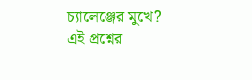চ্যালেঞ্জের মুখে?
এই প্রশ্নের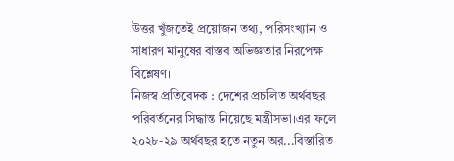উত্তর খুঁজতেই প্রয়োজন তথ্য, পরিসংখ্যান ও সাধারণ মানুষের বাস্তব অভিজ্ঞতার নিরপেক্ষ বিশ্লেষণ।
নিজস্ব প্রতিবেদক : দেশের প্রচলিত অর্থবছর পরিবর্তনের সিদ্ধান্ত নিয়েছে মন্ত্রীসভা।এর ফলে ২০২৮-২৯ অর্থবছর হতে নতুন অর...বিস্তারিত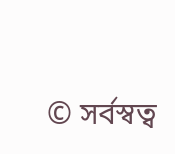© সর্বস্বত্ব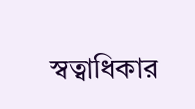স্বত্বাধিকার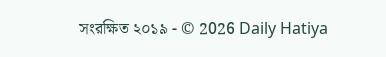সংরক্ষিত ২০১৯ - © 2026 Daily Hatiya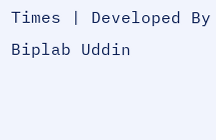Times | Developed By Biplab Uddin